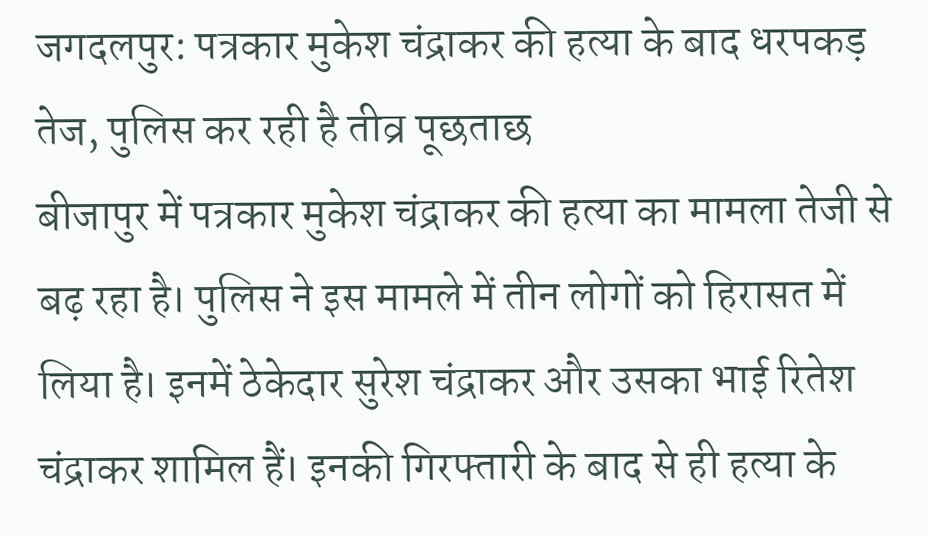जगदलपुर: पत्रकार मुकेश चंद्राकर की हत्या के बाद धरपकड़ तेज, पुलिस कर रही है तीव्र पूछताछ
बीजापुर में पत्रकार मुकेश चंद्राकर की हत्या का मामला तेजी से बढ़ रहा है। पुलिस ने इस मामले में तीन लोगों को हिरासत में लिया है। इनमें ठेकेदार सुरेश चंद्राकर और उसका भाई रितेश चंद्राकर शामिल हैं। इनकी गिरफ्तारी के बाद से ही हत्या के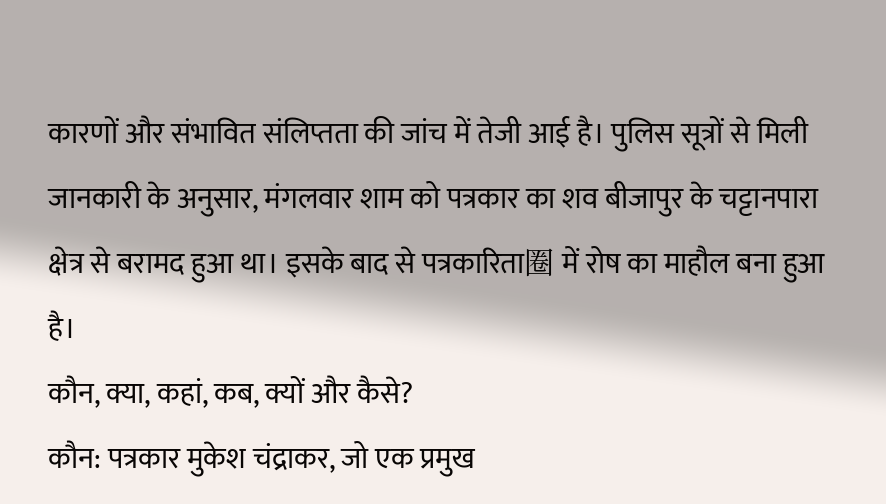कारणों और संभावित संलिप्तता की जांच में तेजी आई है। पुलिस सूत्रों से मिली जानकारी के अनुसार, मंगलवार शाम को पत्रकार का शव बीजापुर के चट्टानपारा क्षेत्र से बरामद हुआ था। इसके बाद से पत्रकारिता圈 में रोष का माहौल बना हुआ है।
कौन, क्या, कहां, कब, क्यों और कैसे?
कौन: पत्रकार मुकेश चंद्राकर, जो एक प्रमुख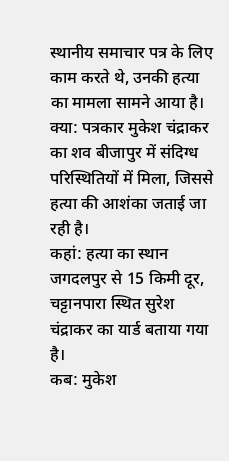स्थानीय समाचार पत्र के लिए काम करते थे, उनकी हत्या का मामला सामने आया है।
क्या: पत्रकार मुकेश चंद्राकर का शव बीजापुर में संदिग्ध परिस्थितियों में मिला, जिससे हत्या की आशंका जताई जा रही है।
कहां: हत्या का स्थान जगदलपुर से 15 किमी दूर, चट्टानपारा स्थित सुरेश चंद्राकर का यार्ड बताया गया है।
कब: मुकेश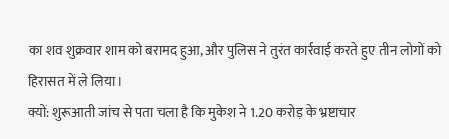का शव शुक्रवार शाम को बरामद हुआ, और पुलिस ने तुरंत कार्रवाई करते हुए तीन लोगों को हिरासत में ले लिया।
क्यों: शुरूआती जांच से पता चला है कि मुकेश ने 1.20 करोड़ के भ्रष्टाचार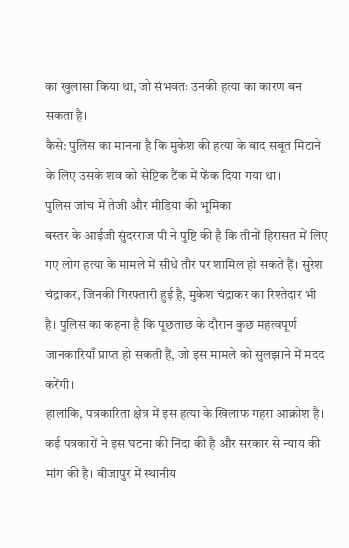का खुलासा किया था, जो संभवतः उनकी हत्या का कारण बन सकता है।
कैसे: पुलिस का मानना है कि मुकेश की हत्या के बाद सबूत मिटाने के लिए उसके शव को सेप्टिक टैंक में फेंक दिया गया था।
पुलिस जांच में तेजी और मीडिया की भूमिका
बस्तर के आईजी सुंदरराज पी ने पुष्टि की है कि तीनों हिरासत में लिए गए लोग हत्या के मामले में सीधे तौर पर शामिल हो सकते हैं। सुरेश चंद्राकर, जिनकी गिरफ्तारी हुई है, मुकेश चंद्राकर का रिश्तेदार भी है। पुलिस का कहना है कि पूछताछ के दौरान कुछ महत्वपूर्ण जानकारियाँ प्राप्त हो सकती हैं, जो इस मामले को सुलझाने में मदद करेंगी।
हालांकि, पत्रकारिता क्षेत्र में इस हत्या के खिलाफ गहरा आक्रोश है। कई पत्रकारों ने इस घटना की निंदा की है और सरकार से न्याय की मांग की है। बीजापुर में स्थानीय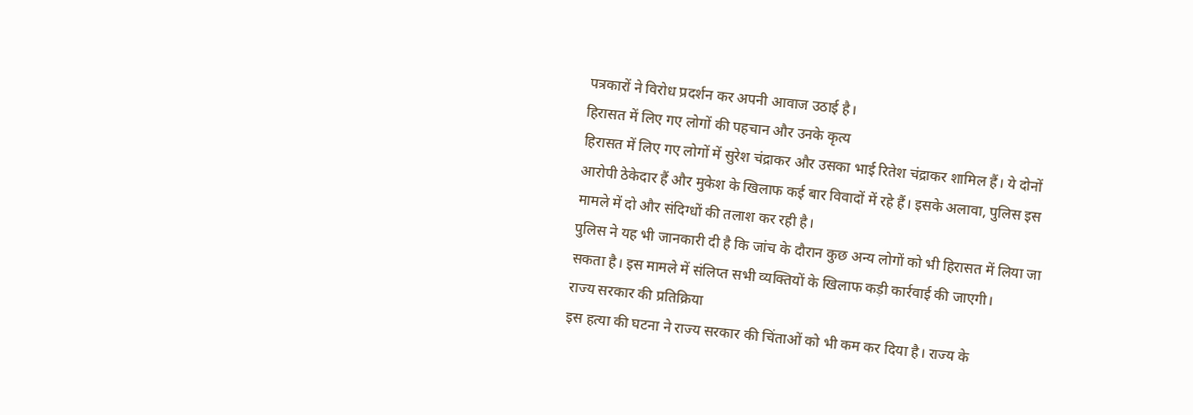पत्रकारों ने विरोध प्रदर्शन कर अपनी आवाज उठाई है।
हिरासत में लिए गए लोगों की पहचान और उनके कृत्य
हिरासत में लिए गए लोगों में सुरेश चंद्राकर और उसका भाई रितेश चंद्राकर शामिल हैं। ये दोनों आरोपी ठेकेदार हैं और मुकेश के खिलाफ कई बार विवादों में रहे हैं। इसके अलावा, पुलिस इस मामले में दो और संदिग्धों की तलाश कर रही है।
पुलिस ने यह भी जानकारी दी है कि जांच के दौरान कुछ अन्य लोगों को भी हिरासत में लिया जा सकता है। इस मामले में संलिप्त सभी व्यक्तियों के खिलाफ कड़ी कार्रवाई की जाएगी।
राज्य सरकार की प्रतिक्रिया
इस हत्या की घटना ने राज्य सरकार की चिंताओं को भी कम कर दिया है। राज्य के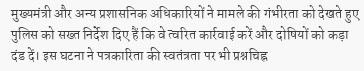मुख्यमंत्री और अन्य प्रशासनिक अधिकारियों ने मामले की गंभीरता को देखते हुए पुलिस को सख्त निर्देश दिए हैं कि वे त्वरित कार्रवाई करें और दोषियों को कड़ा दंड दें। इस घटना ने पत्रकारिता की स्वतंत्रता पर भी प्रश्नचिह्न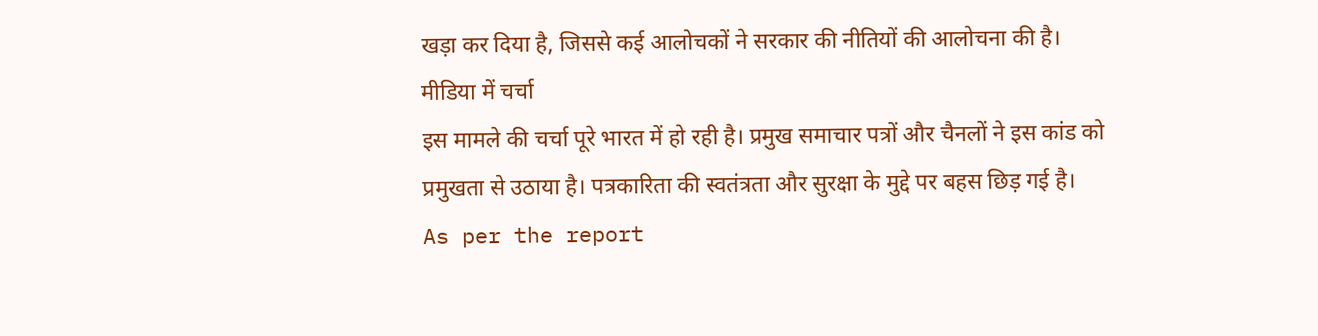खड़ा कर दिया है, जिससे कई आलोचकों ने सरकार की नीतियों की आलोचना की है।
मीडिया में चर्चा
इस मामले की चर्चा पूरे भारत में हो रही है। प्रमुख समाचार पत्रों और चैनलों ने इस कांड को प्रमुखता से उठाया है। पत्रकारिता की स्वतंत्रता और सुरक्षा के मुद्दे पर बहस छिड़ गई है।
As per the report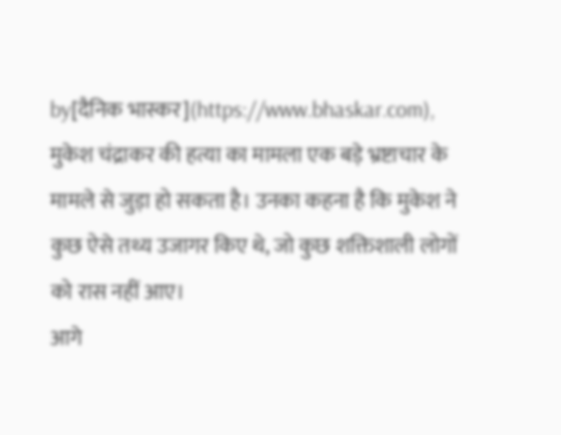by[दैनिक भास्कर](https://www.bhaskar.com), मुकेश चंद्राकर की हत्या का मामला एक बड़े भ्रष्टाचार के मामले से जुड़ा हो सकता है। उनका कहना है कि मुकेश ने कुछ ऐसे तथ्य उजागर किए थे, जो कुछ शक्तिशाली लोगों को रास नहीं आए।
आगे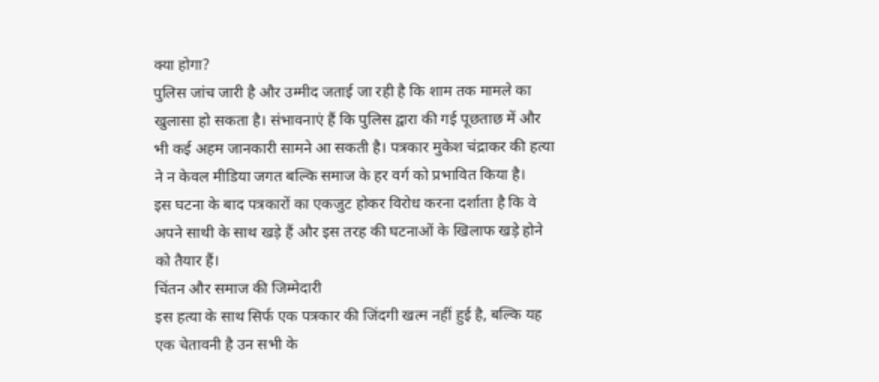क्या होगा?
पुलिस जांच जारी है और उम्मीद जताई जा रही है कि शाम तक मामले का खुलासा हो सकता है। संभावनाएं हैं कि पुलिस द्वारा की गई पूछताछ में और भी कई अहम जानकारी सामने आ सकती है। पत्रकार मुकेश चंद्राकर की हत्या ने न केवल मीडिया जगत बल्कि समाज के हर वर्ग को प्रभावित किया है।
इस घटना के बाद पत्रकारों का एकजुट होकर विरोध करना दर्शाता है कि वे अपने साथी के साथ खड़े हैं और इस तरह की घटनाओं के खिलाफ खड़े होने को तैयार हैं।
चिंतन और समाज की जिम्मेदारी
इस हत्या के साथ सिर्फ एक पत्रकार की जिंदगी खत्म नहीं हुई है, बल्कि यह एक चेतावनी है उन सभी के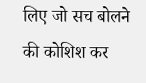लिए जो सच बोलने की कोशिश कर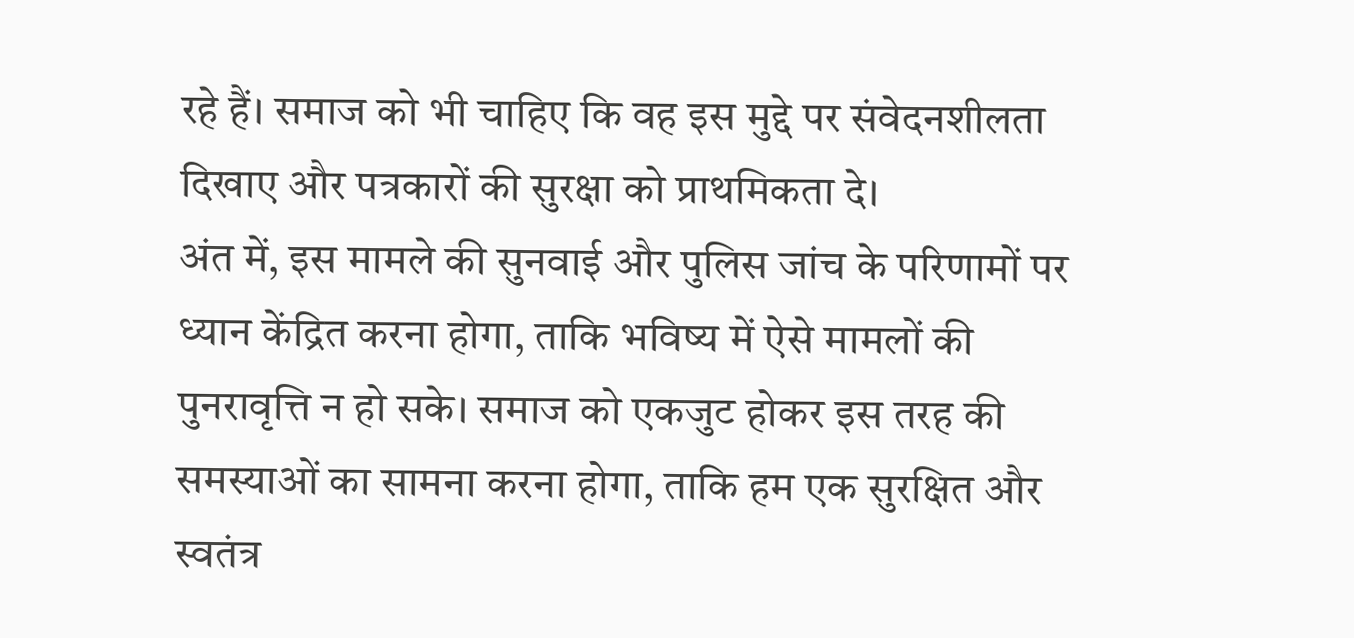रहे हैं। समाज को भी चाहिए कि वह इस मुद्दे पर संवेदनशीलता दिखाए और पत्रकारों की सुरक्षा को प्राथमिकता दे।
अंत में, इस मामले की सुनवाई और पुलिस जांच के परिणामों पर ध्यान केंद्रित करना होगा, ताकि भविष्य में ऐसे मामलों की पुनरावृत्ति न हो सके। समाज को एकजुट होकर इस तरह की समस्याओं का सामना करना होगा, ताकि हम एक सुरक्षित और स्वतंत्र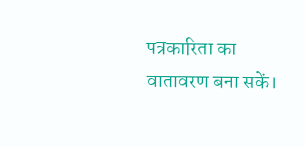पत्रकारिता का वातावरण बना सकें।